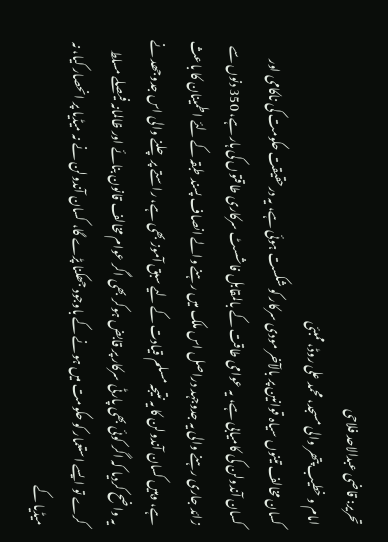تحریر: قاضی عبدالاحد فلاحی
امام و خطیب پتھر والی مسجد، محمد علی روڈ، ممبئی
کسان مخالف تینوں سیاہ قوانین پر بالآخر مودی سرکار کو شکست ہوئی ہے، یہ درحقیقت حکومت کی ناکامی اور کسان آندولن کی کامیابی ہے، یہ عوامی طاقت کے بالمقابل فاشسٹ سرکاری طاقتوں کی ہار ہے، 350 دنوں سے زائد جاری رہنے والی یہ جدوجہد دراصل اس ملک میں رہنے والے انصاف پسند طبقہ کے لئے اطمینان کا باعث ہے، وہیں کسان آندولن کا یہ نتیجہ مسلم قیادت کے ليے سبق آموز بھی ہے، راستے پر چلنے والی اس جدوجھد نے یہ واضح کردیا کہ اگر کوئی بھی پارٹی سرکار پر قابض ہوکر بھی اگر عوام مخالف قانون بنائے اور ظالمانہ فیصلے مسلط کرے تو ایسے استعمار کو حکومت میں ہونے کے باوجود جھکنا پڑے گا، کسان آندولن نے نہ میڈیا پر انحصار کیا، نہ میڈیا کے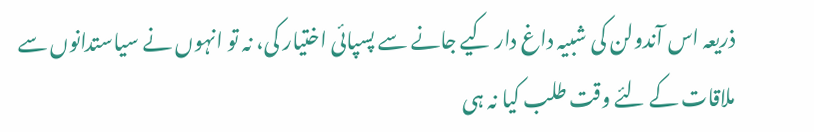ذریعہ اس آندولن کی شبیہ داغ دار کیے جانے سے پسپائی اختیار کی، نہ تو انہوں نے سیاستدانوں سے ملاقات کے لئے وقت طلب کیا نہ ہی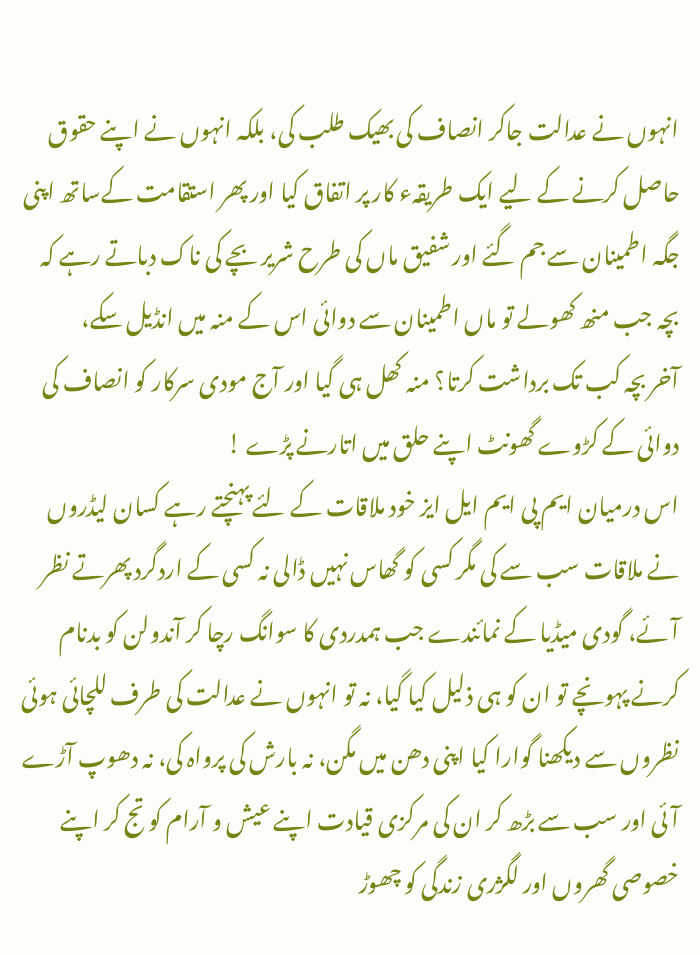انہوں نے عدالت جاکر انصاف کی بھیک طلب کی، بلکہ انہوں نے اپنے حقوق حاصل کرنے کے لیے ایک طریقہء کار پر اتفاق کیا اور پھر استقامت کےساتھ اپنی جگہ اطمینان سے جم گئے اور شفیق ماں کی طرح شریر بچے کی ناک دباتے رہے کہ بچہ جب منھ کھولے تو ماں اطمینان سے دوائی اس کے منہ میں انڈیل سکے،
آخر بچہ کب تک برداشت کرتا؟ منہ کھل ہی گیا اور آج مودی سرکار کو انصاف کی دوائی کے کڑوے گھونٹ اپنے حلق میں اتارنے پڑے !
اس درمیان ایم پی ایم ایل ایز خود ملاقات کے لئے پہنچتے رہے کسان لیڈروں نے ملاقات سب سے کی مگر کسی کو گھاس نہیں ڈالی نہ کسی کے اردگرد پھرتے نظر آئے، گودی میڈیا کے نمائندے جب ہمدردی کا سوانگ رچا کر آندولن کو بدنام کرنے پہونچے تو ان کو ہی ذلیل کیا گیا، نہ تو انہوں نے عدالت کی طرف للچائی ہوئی نظروں سے دیکھنا گوارا کیا اپنی دھن میں مگن، نہ بارش کی پرواہ کی، نہ دھوپ آڑے آئی اور سب سے بڑھ کر ان کی مرکزی قیادت اپنے عیش و آرام کو تج کر اپنے خصوصی گھروں اور لگژری زندگی کو چھوڑ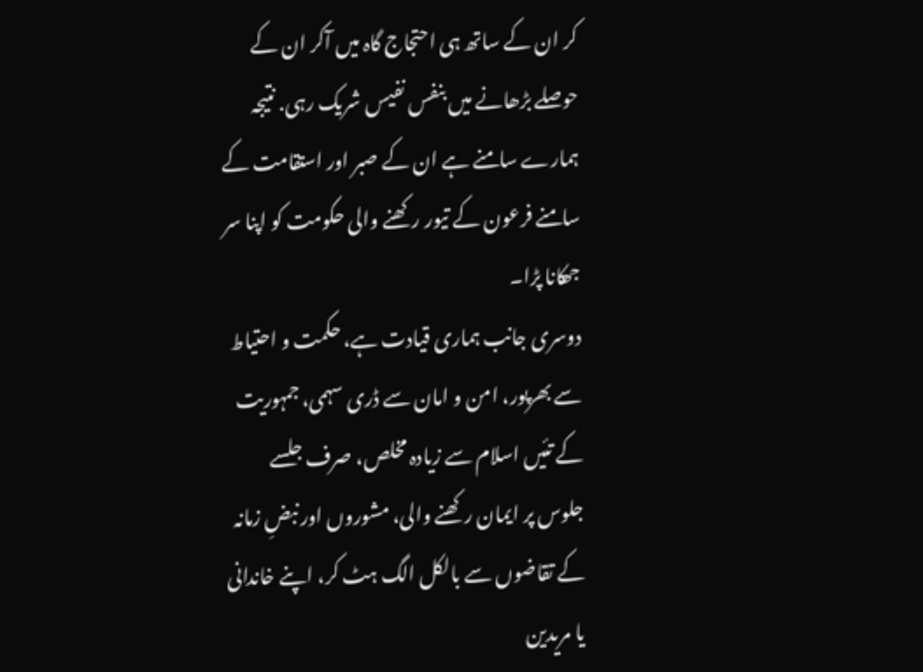کر ان کے ساتھ ہی احتجاج گاہ میں آکر ان کے حوصلے بڑھانے میں بنفس نفیس شریک رہی. نتیجہ ہمارے سامنے ہے ان کے صبر اور استقامت کے سامنے فرعون کے تیور رکھنے والی حکومت کو اپنا سر جھکانا پڑا۔
دوسری جانب ہماری قیادت ہے، حکمت و احتیاط سے بھرپور، امن و امان سے ڈری سہمی، جمہوریت کے تئیں اسلام سے زیادہ مخلص، صرف جلسے جلوس پر ایمان رکھنے والی، مشوروں اور نبضِ زمانہ کے تقاضوں سے بالکل الگ ہٹ کر، اپنے خاندانی یا مریدین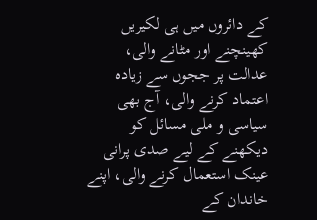کے دائروں میں ہی لکیریں کھینچنے اور مٹانے والی، عدالت پر ججوں سے زیادہ اعتماد کرنے والی، آج بھی سیاسی و ملی مسائل کو دیکھنے کے لیے صدی پرانی عینک استعمال کرنے والی، اپنے خاندان کے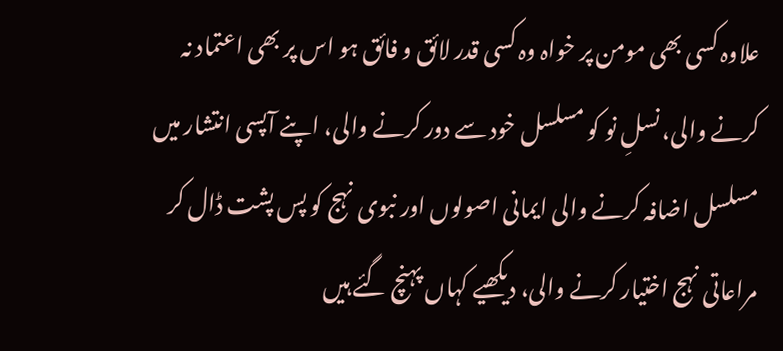علاوہ کسی بھی مومن پر خواہ وہ کسی قدر لائق و فائق ہو اس پر بھی اعتماد نہ کرنے والی، نسلِ نو کو مسلسل خود سے دور کرنے والی، اپنے آپسی انتشار میں مسلسل اضافہ کرنے والی ایمانی اصولوں اور نبوی نہج کو پس پشت ڈال کر مراعاتی نہج اختیار کرنے والی، دیکھیے کہاں پہنچ گئے ہیں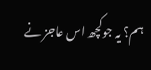ہم؟ یہ جوکچھ اس عاجز نے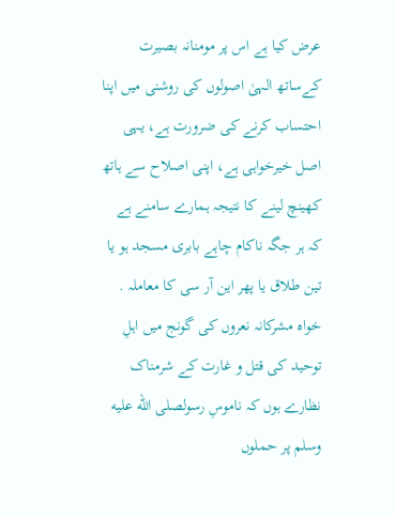عرض کیا ہے اس پر مومنانہ بصیرت کےساتھ الہیٰ اصولوں کی روشنی میں اپنا احتساب کرنے کی ضرورت ہے، یہی اصل خیرخواہی ہے، اپنی اصلاح سے ہاتھ کھینچ لینے کا نتیجہ ہمارے سامنے ہے کہ ہر جگہ ناکام چاہے بابری مسجد ہو یا تین طلاق یا پھر این آر سی کا معاملہ . خواہ مشرکانہ نعروں کی گونج میں اہلِ توحید کی قتل و غارت کے شرمناک نظارے ہوں کہ ناموسِ رسولصلى الله عليه وسلم پر حملوں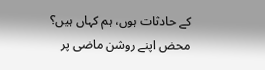کے حادثات ہوں، ہم کہاں ہیں؟ محض اپنے روشن ماضی پر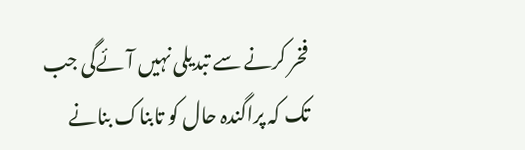فخر کرنے سے تبدیلی نہیں آئےگی جب تک کہ پراگندہ حال کو تابناک بنانے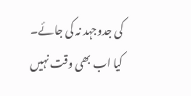کی جدوجہد نہ کی جائے۔
کیا اب بھی وقت نہیں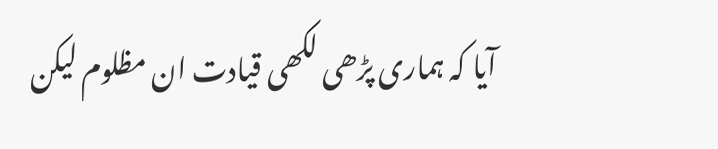آیا کہ ہماری پڑھی لکھی قیادت ان مظلوم لیکن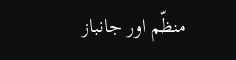منظّم اور جانباز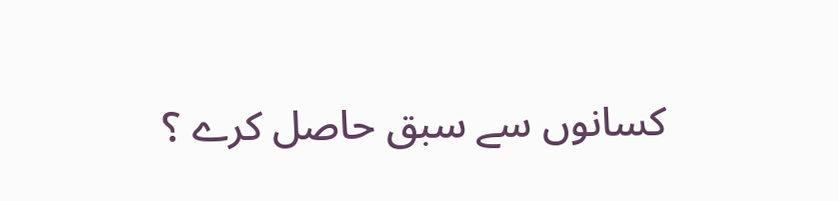کسانوں سے سبق حاصل کرے ؟